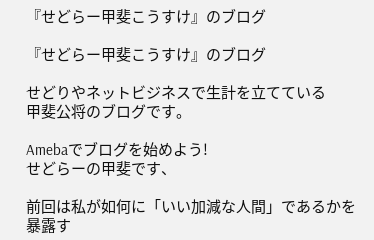『せどらー甲斐こうすけ』のブログ

『せどらー甲斐こうすけ』のブログ

せどりやネットビジネスで生計を立てている
甲斐公将のブログです。

Amebaでブログを始めよう!
せどらーの甲斐です、

前回は私が如何に「いい加減な人間」であるかを
暴露す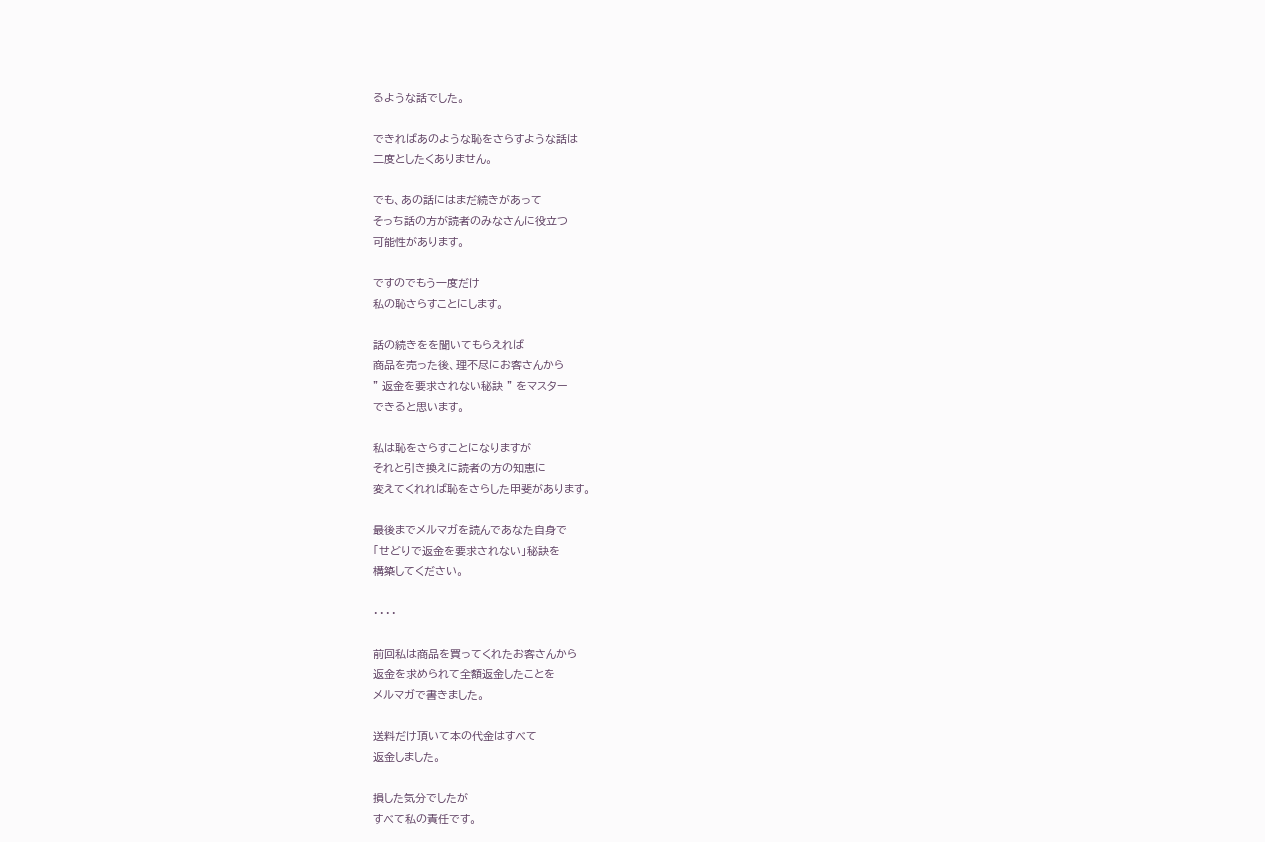るような話でした。

できればあのような恥をさらすような話は
二度としたくありません。

でも、あの話にはまだ続きがあって
そっち話の方が読者のみなさんに役立つ
可能性があります。

ですのでもう一度だけ
私の恥さらすことにします。

話の続きをを聞いてもらえれば
商品を売った後、理不尽にお客さんから
" 返金を要求されない秘訣 " をマスター
できると思います。

私は恥をさらすことになりますが
それと引き換えに読者の方の知恵に
変えてくれれば恥をさらした甲斐があります。

最後までメルマガを読んであなた自身で
「せどりで返金を要求されない」秘訣を
構築してください。

・・・・

前回私は商品を買ってくれたお客さんから
返金を求められて全額返金したことを
メルマガで書きました。

送料だけ頂いて本の代金はすべて
返金しました。

損した気分でしたが
すべて私の責任です。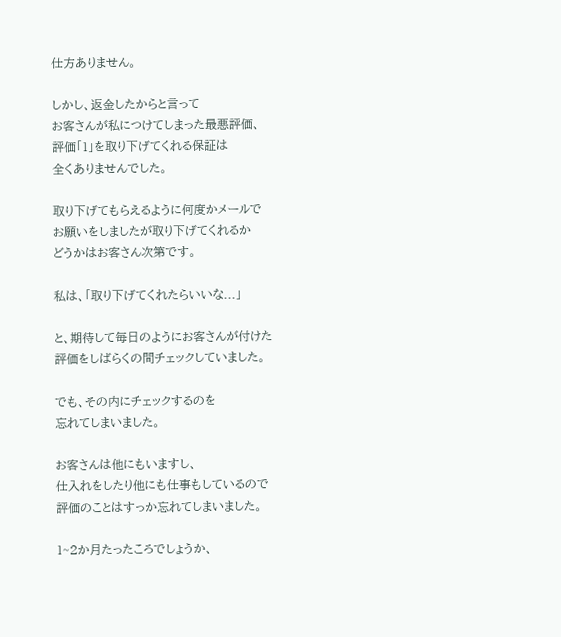仕方ありません。

しかし、返金したからと言って
お客さんが私につけてしまった最悪評価、
評価「1」を取り下げてくれる保証は
全くありませんでした。

取り下げてもらえるように何度かメールで
お願いをしましたが取り下げてくれるか
どうかはお客さん次第です。

私は、「取り下げてくれたらいいな...」

と、期待して毎日のようにお客さんが付けた
評価をしばらくの間チェックしていました。

でも、その内にチェックするのを
忘れてしまいました。

お客さんは他にもいますし、
仕入れをしたり他にも仕事もしているので
評価のことはすっか忘れてしまいました。

1~2か月たったころでしょうか、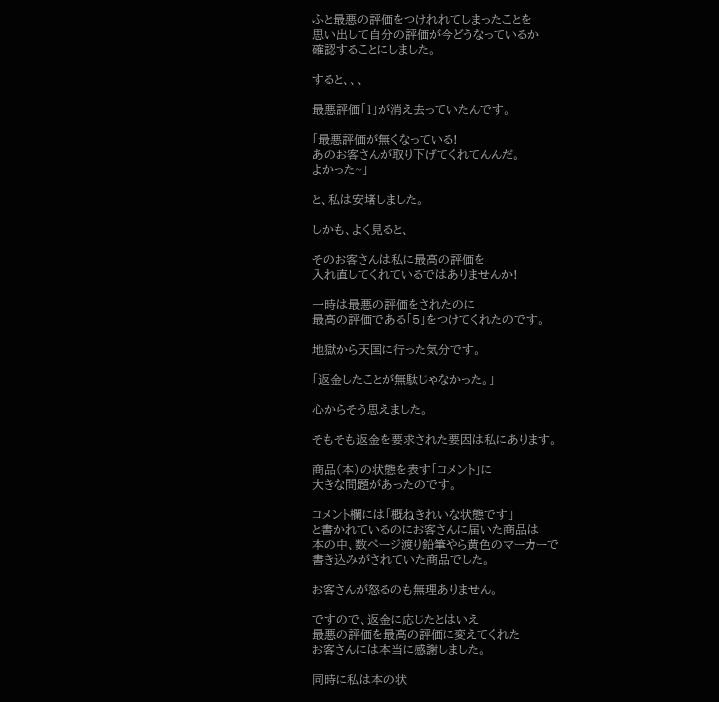ふと最悪の評価をつけれれてしまったことを
思い出して自分の評価が今どうなっているか
確認することにしました。

すると、、、

最悪評価「1」が消え去っていたんです。

「最悪評価が無くなっている!
あのお客さんが取り下げてくれてんんだ。
よかった~」

と、私は安堵しました。

しかも、よく見ると、

そのお客さんは私に最高の評価を
入れ直してくれているではありませんか!

一時は最悪の評価をされたのに
最高の評価である「5」をつけてくれたのです。

地獄から天国に行った気分です。

「返金したことが無駄じゃなかった。」

心からそう思えました。

そもそも返金を要求された要因は私にあります。

商品(本)の状態を表す「コメント」に
大きな問題があったのです。

コメント欄には「概ねきれいな状態です」
と書かれているのにお客さんに届いた商品は
本の中、数ページ渡り鉛筆やら黄色のマーカーで
書き込みがされていた商品でした。

お客さんが怒るのも無理ありません。

ですので、返金に応じたとはいえ
最悪の評価を最高の評価に変えてくれた
お客さんには本当に感謝しました。

同時に私は本の状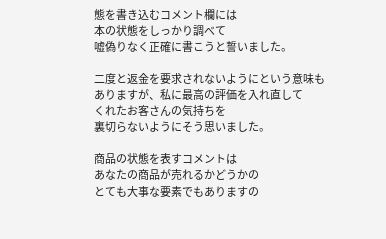態を書き込むコメント欄には
本の状態をしっかり調べて
嘘偽りなく正確に書こうと誓いました。

二度と返金を要求されないようにという意味も
ありますが、私に最高の評価を入れ直して
くれたお客さんの気持ちを
裏切らないようにそう思いました。

商品の状態を表すコメントは
あなたの商品が売れるかどうかの
とても大事な要素でもありますの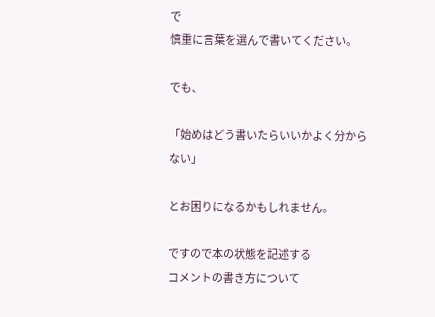で
慎重に言葉を選んで書いてください。

でも、

「始めはどう書いたらいいかよく分からない」

とお困りになるかもしれません。

ですので本の状態を記述する
コメントの書き方について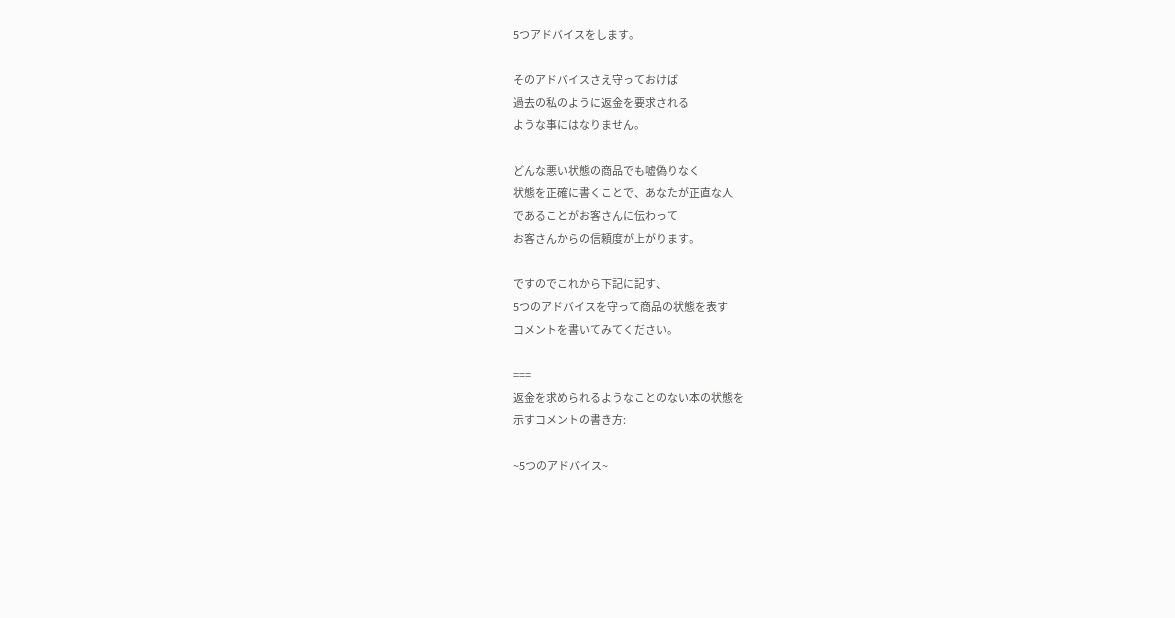5つアドバイスをします。

そのアドバイスさえ守っておけば
過去の私のように返金を要求される
ような事にはなりません。

どんな悪い状態の商品でも嘘偽りなく
状態を正確に書くことで、あなたが正直な人
であることがお客さんに伝わって
お客さんからの信頼度が上がります。

ですのでこれから下記に記す、
5つのアドバイスを守って商品の状態を表す
コメントを書いてみてください。

===
返金を求められるようなことのない本の状態を
示すコメントの書き方:

~5つのアドバイス~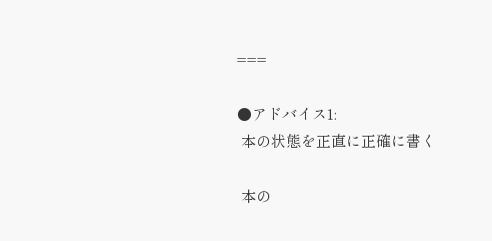===

●アドバイス1:
 本の状態を正直に正確に書く

 本の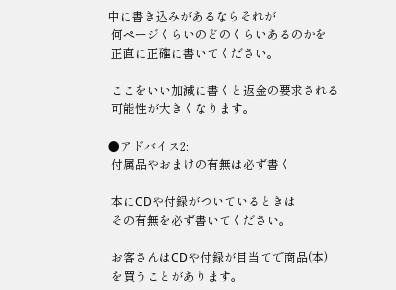中に書き込みがあるならそれが
 何ページくらいのどのくらいあるのかを
 正直に正確に書いてください。

 ここをいい加減に書くと返金の要求される
 可能性が大きくなります。

●アドバイス2:
 付属品やおまけの有無は必ず書く

 本にCDや付録がついているときは
 その有無を必ず書いてください。

 お客さんはCDや付録が目当てで商品(本)
 を買うことがあります。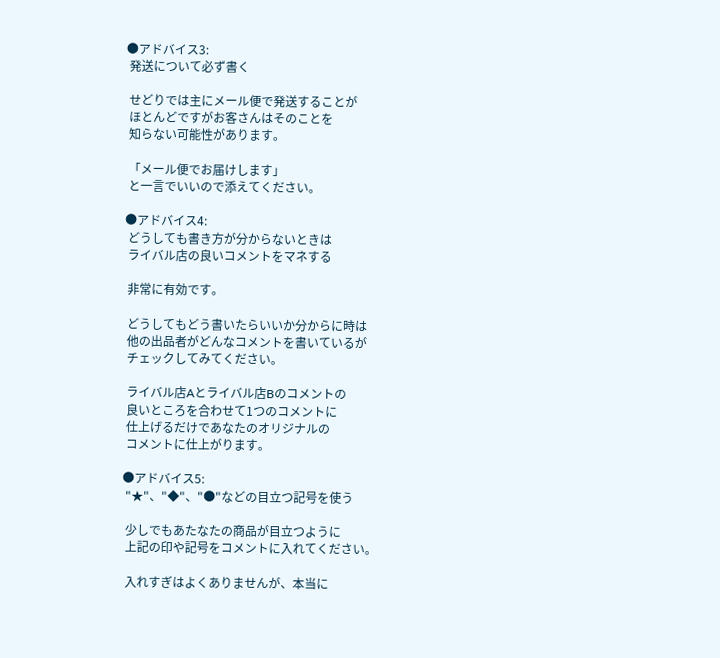●アドバイス3:
 発送について必ず書く

 せどりでは主にメール便で発送することが
 ほとんどですがお客さんはそのことを
 知らない可能性があります。

 「メール便でお届けします」
 と一言でいいので添えてください。

●アドバイス4:
 どうしても書き方が分からないときは
 ライバル店の良いコメントをマネする

 非常に有効です。

 どうしてもどう書いたらいいか分からに時は
 他の出品者がどんなコメントを書いているが
 チェックしてみてください。

 ライバル店Aとライバル店Bのコメントの
 良いところを合わせて1つのコメントに
 仕上げるだけであなたのオリジナルの
 コメントに仕上がります。

●アドバイス5:
 "★"、"◆"、"●"などの目立つ記号を使う

 少しでもあたなたの商品が目立つように
 上記の印や記号をコメントに入れてください。

 入れすぎはよくありませんが、本当に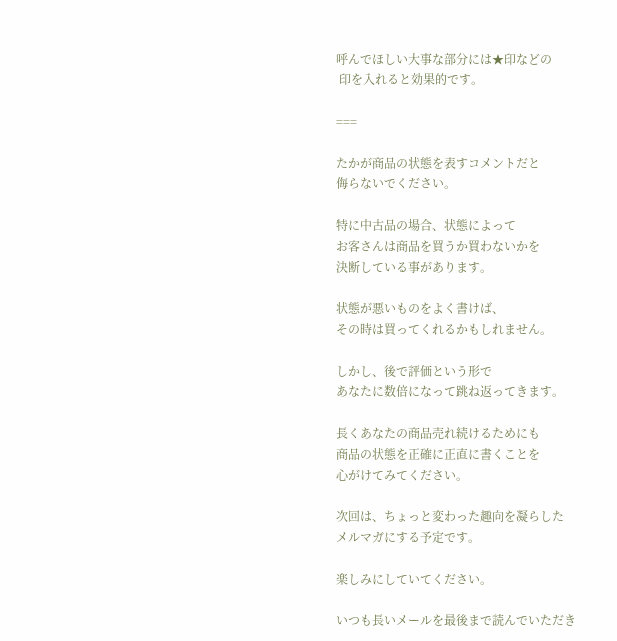呼んでほしい大事な部分には★印などの
 印を入れると効果的です。

===

たかが商品の状態を表すコメントだと
侮らないでください。

特に中古品の場合、状態によって
お客さんは商品を買うか買わないかを
決断している事があります。

状態が悪いものをよく書けば、
その時は買ってくれるかもしれません。

しかし、後で評価という形で
あなたに数倍になって跳ね返ってきます。

長くあなたの商品売れ続けるためにも
商品の状態を正確に正直に書くことを
心がけてみてください。

次回は、ちょっと変わった趣向を凝らした
メルマガにする予定です。

楽しみにしていてください。

いつも長いメールを最後まで読んでいただき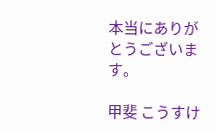本当にありがとうございます。

甲斐 こうすけ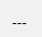---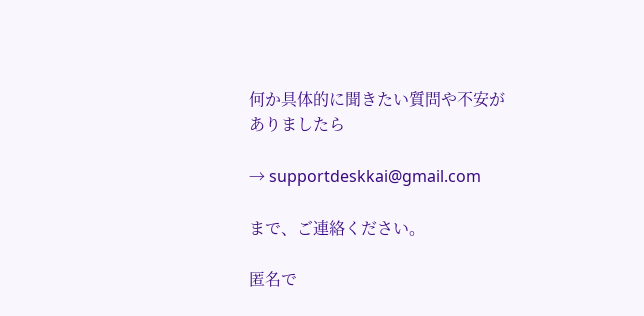何か具体的に聞きたい質問や不安がありましたら

→ supportdeskkai@gmail.com

まで、ご連絡ください。

匿名で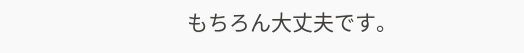もちろん大丈夫です。